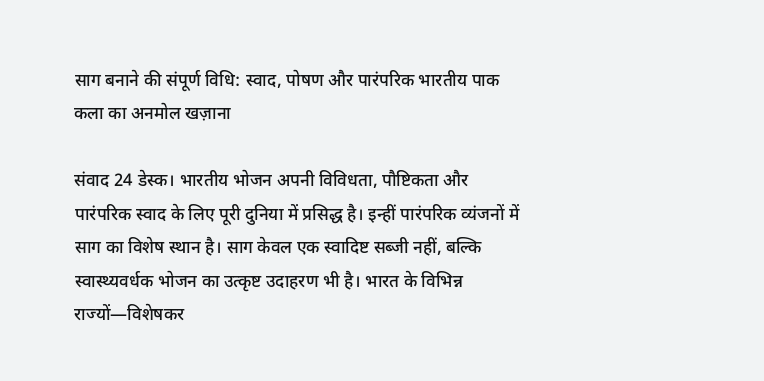साग बनाने की संपूर्ण विधि: स्वाद, पोषण और पारंपरिक भारतीय पाक कला का अनमोल खज़ाना

संवाद 24 डेस्क। भारतीय भोजन अपनी विविधता, पौष्टिकता और पारंपरिक स्वाद के लिए पूरी दुनिया में प्रसिद्ध है। इन्हीं पारंपरिक व्यंजनों में साग का विशेष स्थान है। साग केवल एक स्वादिष्ट सब्जी नहीं, बल्कि स्वास्थ्यवर्धक भोजन का उत्कृष्ट उदाहरण भी है। भारत के विभिन्न राज्यों—विशेषकर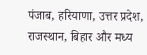पंजाब, हरियाणा, उत्तर प्रदेश, राजस्थान, बिहार और मध्य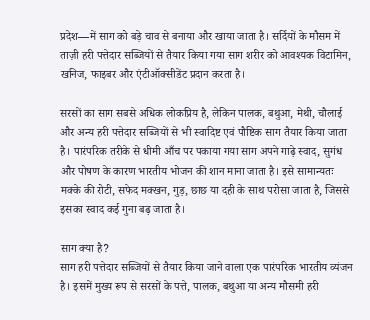प्रदेश—में साग को बड़े चाव से बनाया और खाया जाता है। सर्दियों के मौसम में ताज़ी हरी पत्तेदार सब्जियों से तैयार किया गया साग शरीर को आवश्यक विटामिन, खनिज, फाइबर और एंटीऑक्सीडेंट प्रदान करता है।

सरसों का साग सबसे अधिक लोकप्रिय है, लेकिन पालक, बथुआ, मेथी, चौलाई और अन्य हरी पत्तेदार सब्जियों से भी स्वादिष्ट एवं पौष्टिक साग तैयार किया जाता है। पारंपरिक तरीके से धीमी आँच पर पकाया गया साग अपने गाढ़े स्वाद, सुगंध और पोषण के कारण भारतीय भोजन की शान माना जाता है। इसे सामान्यतः मक्के की रोटी, सफेद मक्खन, गुड़, छाछ या दही के साथ परोसा जाता है, जिससे इसका स्वाद कई गुना बढ़ जाता है।

साग क्या है?
साग हरी पत्तेदार सब्जियों से तैयार किया जाने वाला एक पारंपरिक भारतीय व्यंजन है। इसमें मुख्य रूप से सरसों के पत्ते, पालक, बथुआ या अन्य मौसमी हरी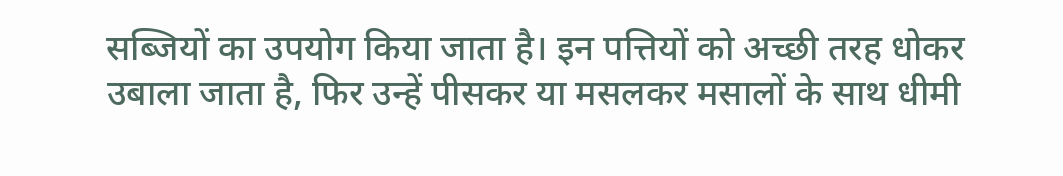सब्जियों का उपयोग किया जाता है। इन पत्तियों को अच्छी तरह धोकर उबाला जाता है, फिर उन्हें पीसकर या मसलकर मसालों के साथ धीमी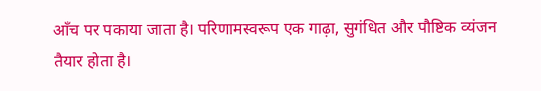आँच पर पकाया जाता है। परिणामस्वरूप एक गाढ़ा, सुगंधित और पौष्टिक व्यंजन तैयार होता है।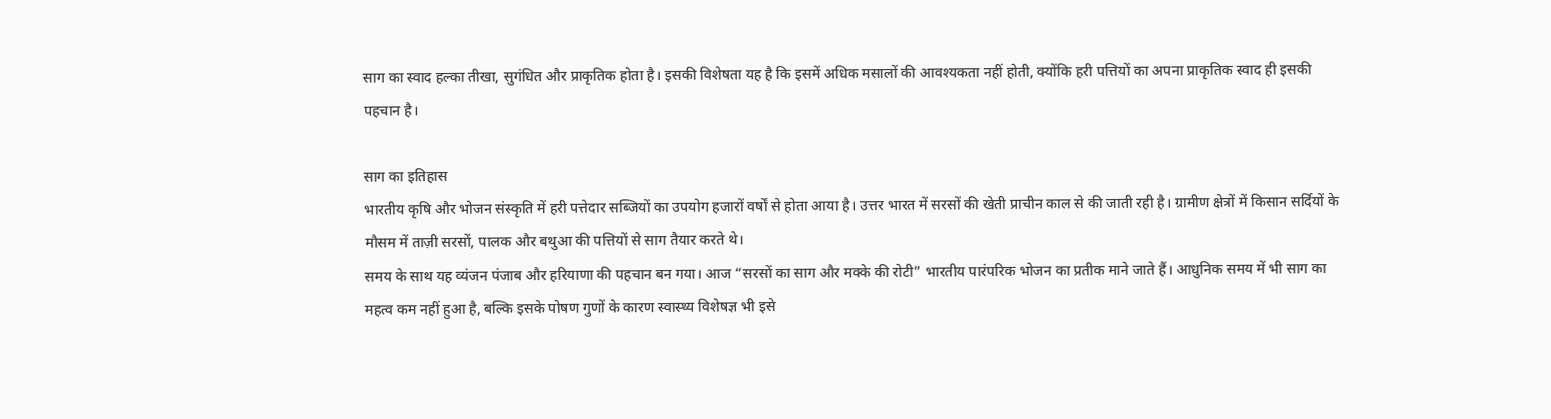साग का स्वाद हल्का तीखा, सुगंधित और प्राकृतिक होता है। इसकी विशेषता यह है कि इसमें अधिक मसालों की आवश्यकता नहीं होती, क्योंकि हरी पत्तियों का अपना प्राकृतिक स्वाद ही इसकी पहचान है।

साग का इतिहास
भारतीय कृषि और भोजन संस्कृति में हरी पत्तेदार सब्जियों का उपयोग हजारों वर्षों से होता आया है। उत्तर भारत में सरसों की खेती प्राचीन काल से की जाती रही है। ग्रामीण क्षेत्रों में किसान सर्दियों के मौसम में ताज़ी सरसों, पालक और बथुआ की पत्तियों से साग तैयार करते थे।
समय के साथ यह व्यंजन पंजाब और हरियाणा की पहचान बन गया। आज “सरसों का साग और मक्के की रोटी” भारतीय पारंपरिक भोजन का प्रतीक माने जाते हैं। आधुनिक समय में भी साग का महत्व कम नहीं हुआ है, बल्कि इसके पोषण गुणों के कारण स्वास्थ्य विशेषज्ञ भी इसे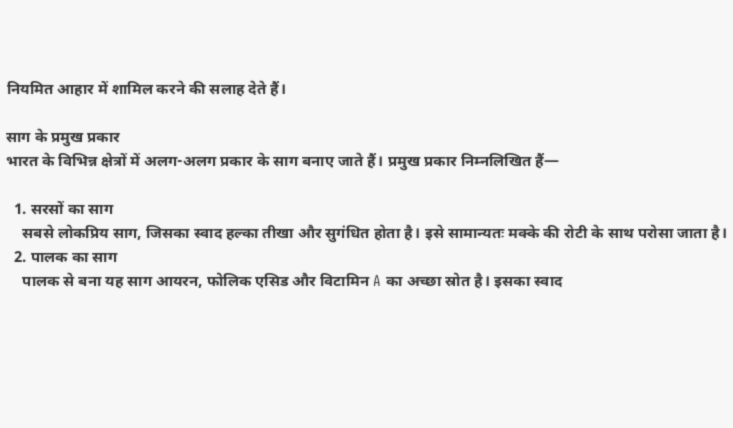नियमित आहार में शामिल करने की सलाह देते हैं।

साग के प्रमुख प्रकार
भारत के विभिन्न क्षेत्रों में अलग-अलग प्रकार के साग बनाए जाते हैं। प्रमुख प्रकार निम्नलिखित हैं—

  1. सरसों का साग
    सबसे लोकप्रिय साग, जिसका स्वाद हल्का तीखा और सुगंधित होता है। इसे सामान्यतः मक्के की रोटी के साथ परोसा जाता है।
  2. पालक का साग
    पालक से बना यह साग आयरन, फोलिक एसिड और विटामिन A का अच्छा स्रोत है। इसका स्वाद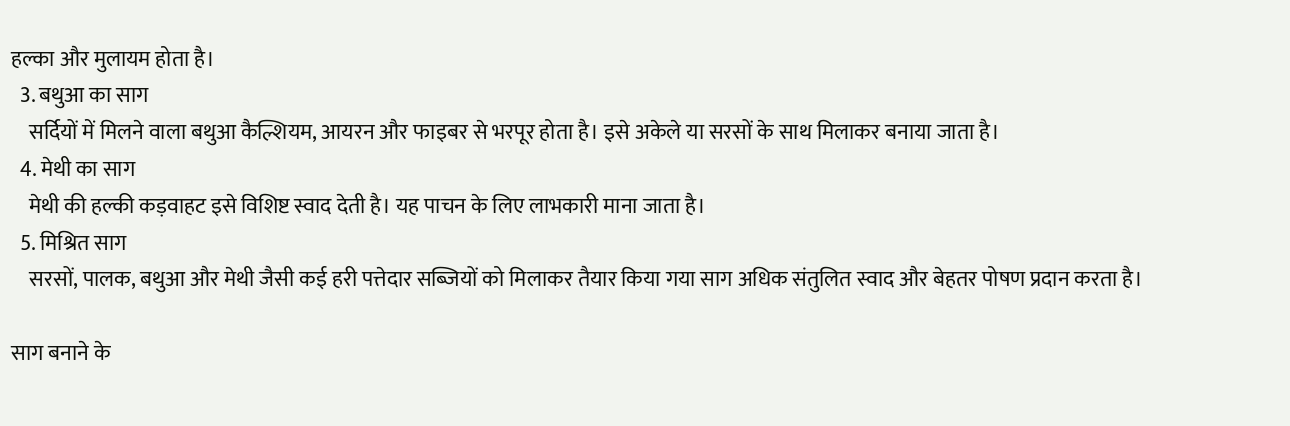हल्का और मुलायम होता है।
  3. बथुआ का साग
    सर्दियों में मिलने वाला बथुआ कैल्शियम, आयरन और फाइबर से भरपूर होता है। इसे अकेले या सरसों के साथ मिलाकर बनाया जाता है।
  4. मेथी का साग
    मेथी की हल्की कड़वाहट इसे विशिष्ट स्वाद देती है। यह पाचन के लिए लाभकारी माना जाता है।
  5. मिश्रित साग
    सरसों, पालक, बथुआ और मेथी जैसी कई हरी पत्तेदार सब्जियों को मिलाकर तैयार किया गया साग अधिक संतुलित स्वाद और बेहतर पोषण प्रदान करता है।

साग बनाने के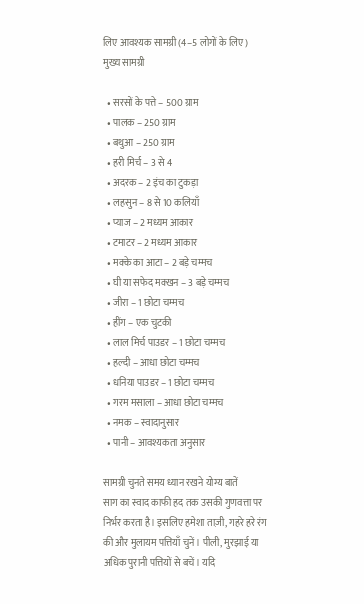लिए आवश्यक सामग्री (4–5 लोगों के लिए)
मुख्य सामग्री

  • सरसों के पत्ते – 500 ग्राम
  • पालक – 250 ग्राम
  • बथुआ – 250 ग्राम
  • हरी मिर्च – 3 से 4
  • अदरक – 2 इंच का टुकड़ा
  • लहसुन – 8 से 10 कलियाँ
  • प्याज – 2 मध्यम आकार
  • टमाटर – 2 मध्यम आकार
  • मक्के का आटा – 2 बड़े चम्मच
  • घी या सफेद मक्खन – 3 बड़े चम्मच
  • जीरा – 1 छोटा चम्मच
  • हींग – एक चुटकी
  • लाल मिर्च पाउडर – 1 छोटा चम्मच
  • हल्दी – आधा छोटा चम्मच
  • धनिया पाउडर – 1 छोटा चम्मच
  • गरम मसाला – आधा छोटा चम्मच
  • नमक – स्वादानुसार
  • पानी – आवश्यकता अनुसार

सामग्री चुनते समय ध्यान रखने योग्य बातें
साग का स्वाद काफी हद तक उसकी गुणवत्ता पर निर्भर करता है। इसलिए हमेशा ताज़ी, गहरे हरे रंग की और मुलायम पत्तियाँ चुनें। पीली, मुरझाई या अधिक पुरानी पत्तियों से बचें। यदि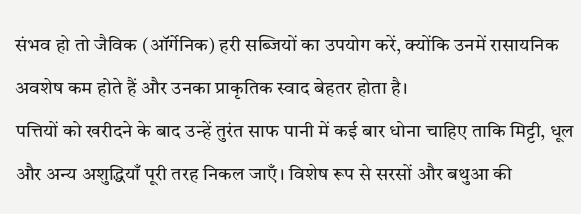संभव हो तो जैविक (ऑर्गेनिक) हरी सब्जियों का उपयोग करें, क्योंकि उनमें रासायनिक अवशेष कम होते हैं और उनका प्राकृतिक स्वाद बेहतर होता है।
पत्तियों को खरीदने के बाद उन्हें तुरंत साफ पानी में कई बार धोना चाहिए ताकि मिट्टी, धूल और अन्य अशुद्धियाँ पूरी तरह निकल जाएँ। विशेष रूप से सरसों और बथुआ की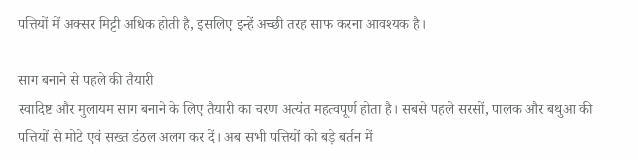पत्तियों में अक्सर मिट्टी अधिक होती है, इसलिए इन्हें अच्छी तरह साफ करना आवश्यक है।

साग बनाने से पहले की तैयारी
स्वादिष्ट और मुलायम साग बनाने के लिए तैयारी का चरण अत्यंत महत्वपूर्ण होता है। सबसे पहले सरसों, पालक और बथुआ की पत्तियों से मोटे एवं सख्त डंठल अलग कर दें। अब सभी पत्तियों को बड़े बर्तन में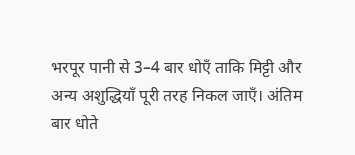भरपूर पानी से 3–4 बार धोएँ ताकि मिट्टी और अन्य अशुद्धियाँ पूरी तरह निकल जाएँ। अंतिम बार धोते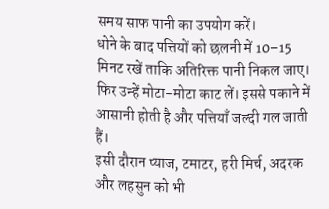समय साफ पानी का उपयोग करें।
धोने के बाद पत्तियों को छलनी में 10–15 मिनट रखें ताकि अतिरिक्त पानी निकल जाए। फिर उन्हें मोटा-मोटा काट लें। इससे पकाने में आसानी होती है और पत्तियाँ जल्दी गल जाती हैं।
इसी दौरान प्याज, टमाटर, हरी मिर्च, अदरक और लहसुन को भी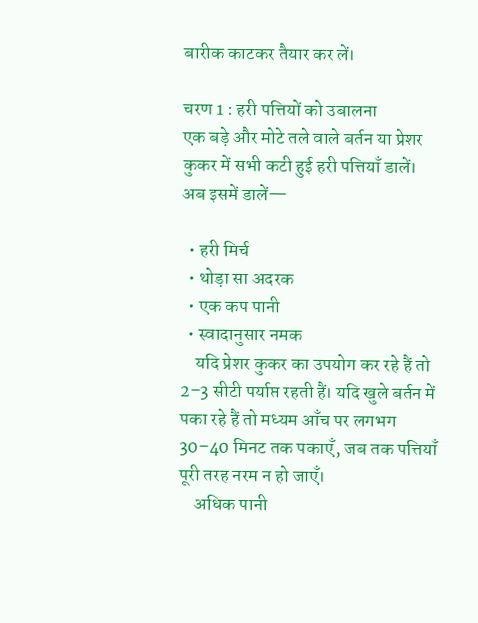बारीक काटकर तैयार कर लें।

चरण 1 : हरी पत्तियों को उबालना
एक बड़े और मोटे तले वाले बर्तन या प्रेशर कुकर में सभी कटी हुई हरी पत्तियाँ डालें।
अब इसमें डालें—

  • हरी मिर्च
  • थोड़ा सा अदरक
  • एक कप पानी
  • स्वादानुसार नमक
    यदि प्रेशर कुकर का उपयोग कर रहे हैं तो 2–3 सीटी पर्याप्त रहती हैं। यदि खुले बर्तन में पका रहे हैं तो मध्यम आँच पर लगभग 30–40 मिनट तक पकाएँ, जब तक पत्तियाँ पूरी तरह नरम न हो जाएँ।
    अधिक पानी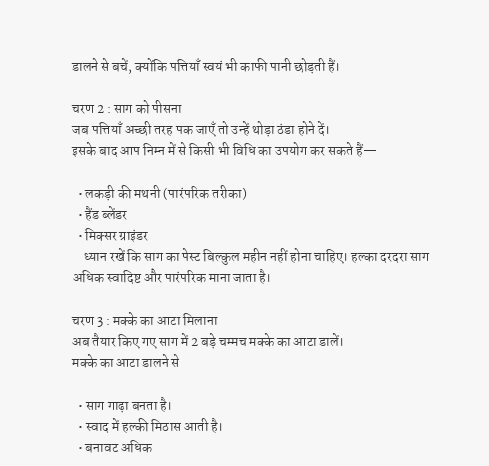डालने से बचें, क्योंकि पत्तियाँ स्वयं भी काफी पानी छोड़ती हैं।

चरण 2 : साग को पीसना
जब पत्तियाँ अच्छी तरह पक जाएँ तो उन्हें थोड़ा ठंडा होने दें।
इसके बाद आप निम्न में से किसी भी विधि का उपयोग कर सकते हैं—

  • लकड़ी की मथनी (पारंपरिक तरीका)
  • हैंड ब्लेंडर
  • मिक्सर ग्राइंडर
    ध्यान रखें कि साग का पेस्ट बिल्कुल महीन नहीं होना चाहिए। हल्का दरदरा साग अधिक स्वादिष्ट और पारंपरिक माना जाता है।

चरण 3 : मक्के का आटा मिलाना
अब तैयार किए गए साग में 2 बड़े चम्मच मक्के का आटा डालें।
मक्के का आटा डालने से

  • साग गाढ़ा बनता है।
  • स्वाद में हल्की मिठास आती है।
  • बनावट अधिक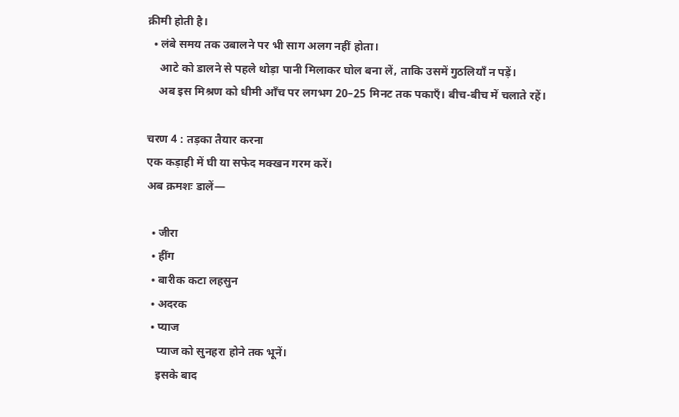क्रीमी होती है।
  • लंबे समय तक उबालने पर भी साग अलग नहीं होता।
    आटे को डालने से पहले थोड़ा पानी मिलाकर घोल बना लें, ताकि उसमें गुठलियाँ न पड़ें।
    अब इस मिश्रण को धीमी आँच पर लगभग 20–25 मिनट तक पकाएँ। बीच-बीच में चलाते रहें।

चरण 4 : तड़का तैयार करना
एक कड़ाही में घी या सफेद मक्खन गरम करें।
अब क्रमशः डालें—

  • जीरा
  • हींग
  • बारीक कटा लहसुन
  • अदरक
  • प्याज
    प्याज को सुनहरा होने तक भूनें।
    इसके बाद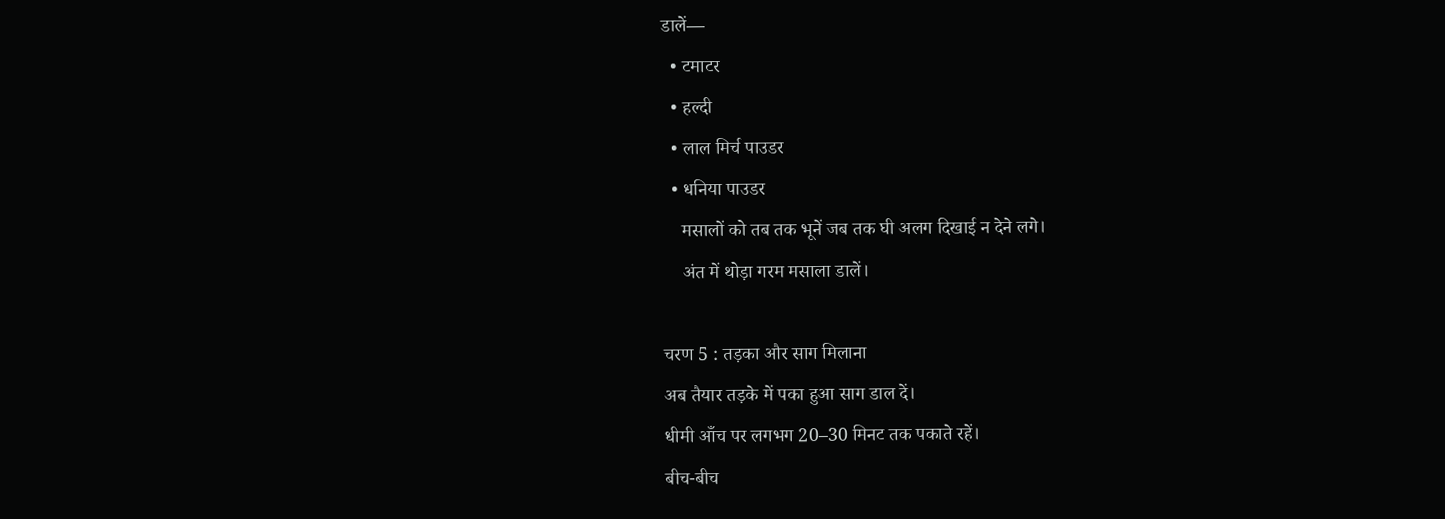डालें—
  • टमाटर
  • हल्दी
  • लाल मिर्च पाउडर
  • धनिया पाउडर
    मसालों को तब तक भूनें जब तक घी अलग दिखाई न देने लगे।
    अंत में थोड़ा गरम मसाला डालें।

चरण 5 : तड़का और साग मिलाना
अब तैयार तड़के में पका हुआ साग डाल दें।
धीमी आँच पर लगभग 20–30 मिनट तक पकाते रहें।
बीच-बीच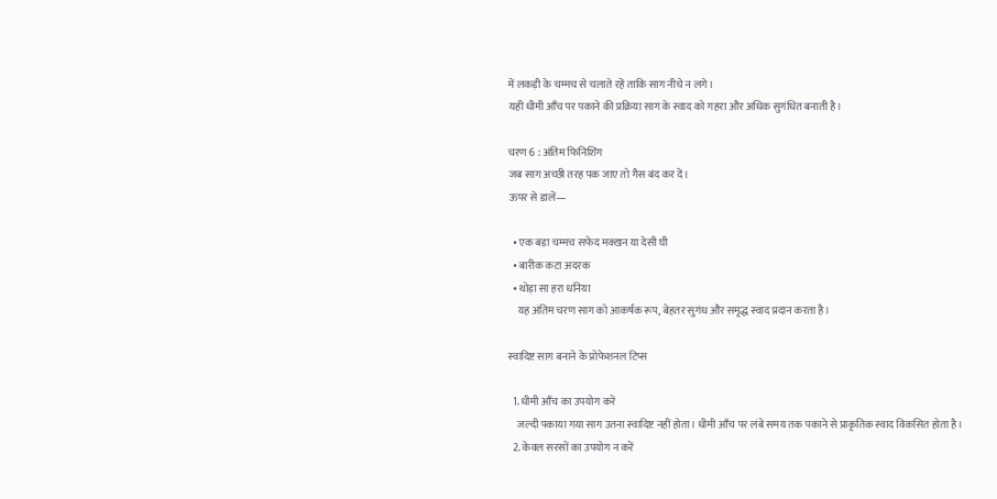में लकड़ी के चम्मच से चलाते रहें ताकि साग नीचे न लगे।
यही धीमी आँच पर पकाने की प्रक्रिया साग के स्वाद को गहरा और अधिक सुगंधित बनाती है।

चरण 6 : अंतिम फिनिशिंग
जब साग अच्छी तरह पक जाए तो गैस बंद कर दें।
ऊपर से डालें—

  • एक बड़ा चम्मच सफेद मक्खन या देसी घी
  • बारीक कटा अदरक
  • थोड़ा सा हरा धनिया
    यह अंतिम चरण साग को आकर्षक रूप, बेहतर सुगंध और समृद्ध स्वाद प्रदान करता है।

स्वादिष्ट साग बनाने के प्रोफेशनल टिप्स

  1. धीमी आँच का उपयोग करें
    जल्दी पकाया गया साग उतना स्वादिष्ट नहीं होता। धीमी आँच पर लंबे समय तक पकाने से प्राकृतिक स्वाद विकसित होता है।
  2. केवल सरसों का उपयोग न करें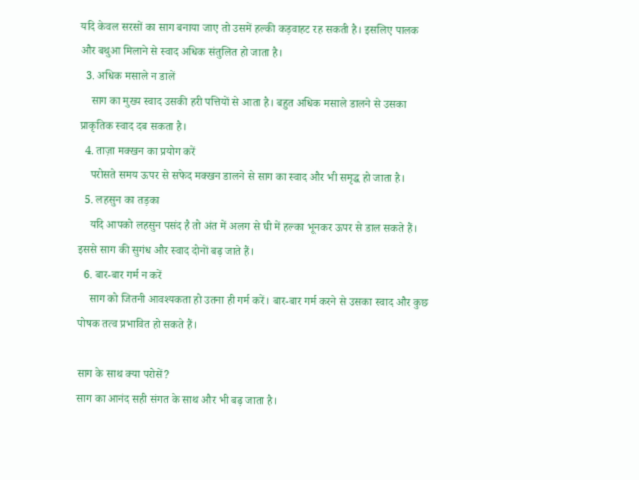यदि केवल सरसों का साग बनाया जाए तो उसमें हल्की कड़वाहट रह सकती है। इसलिए पालक और बथुआ मिलाने से स्वाद अधिक संतुलित हो जाता है।
  3. अधिक मसाले न डालें
    साग का मुख्य स्वाद उसकी हरी पत्तियों से आता है। बहुत अधिक मसाले डालने से उसका प्राकृतिक स्वाद दब सकता है।
  4. ताज़ा मक्खन का प्रयोग करें
    परोसते समय ऊपर से सफेद मक्खन डालने से साग का स्वाद और भी समृद्ध हो जाता है।
  5. लहसुन का तड़का
    यदि आपको लहसुन पसंद है तो अंत में अलग से घी में हल्का भूनकर ऊपर से डाल सकते हैं। इससे साग की सुगंध और स्वाद दोनों बढ़ जाते हैं।
  6. बार-बार गर्म न करें
    साग को जितनी आवश्यकता हो उतना ही गर्म करें। बार-बार गर्म करने से उसका स्वाद और कुछ पोषक तत्व प्रभावित हो सकते हैं।

साग के साथ क्या परोसें?
साग का आनंद सही संगत के साथ और भी बढ़ जाता है।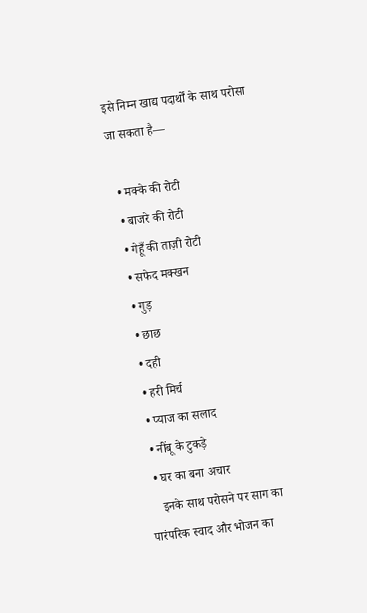इसे निम्न खाद्य पदार्थों के साथ परोसा जा सकता है—

  • मक्के की रोटी
  • बाजरे की रोटी
  • गेहूँ की ताज़ी रोटी
  • सफेद मक्खन
  • गुड़
  • छाछ
  • दही
  • हरी मिर्च
  • प्याज का सलाद
  • नींबू के टुकड़े
  • घर का बना अचार
    इनके साथ परोसने पर साग का पारंपरिक स्वाद और भोजन का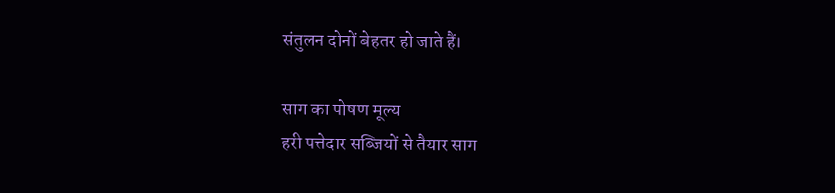संतुलन दोनों बेहतर हो जाते हैं।

साग का पोषण मूल्य
हरी पत्तेदार सब्जियों से तैयार साग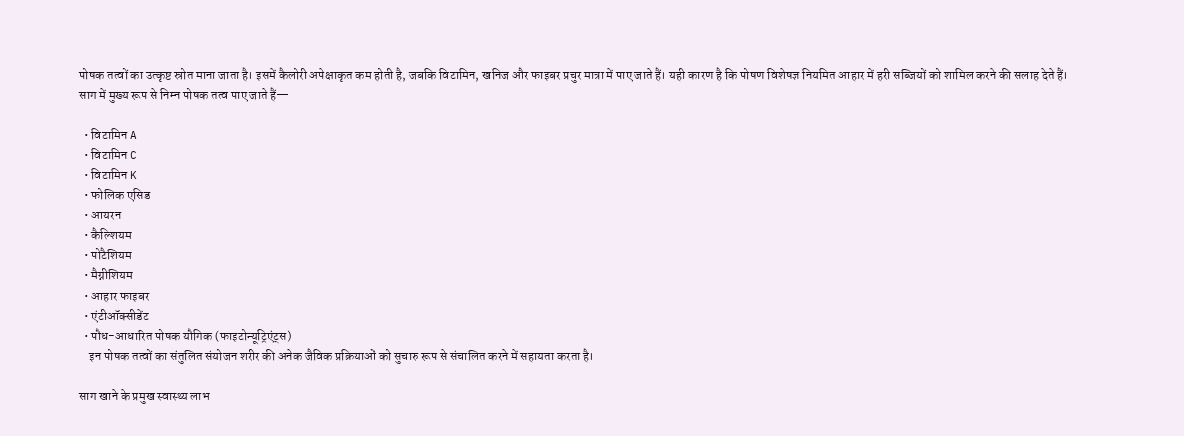पोषक तत्वों का उत्कृष्ट स्रोत माना जाता है। इसमें कैलोरी अपेक्षाकृत कम होती है, जबकि विटामिन, खनिज और फाइबर प्रचुर मात्रा में पाए जाते हैं। यही कारण है कि पोषण विशेषज्ञ नियमित आहार में हरी सब्जियों को शामिल करने की सलाह देते हैं।
साग में मुख्य रूप से निम्न पोषक तत्व पाए जाते हैं—

  • विटामिन A
  • विटामिन C
  • विटामिन K
  • फोलिक एसिड
  • आयरन
  • कैल्शियम
  • पोटैशियम
  • मैग्नीशियम
  • आहार फाइबर
  • एंटीऑक्सीडेंट
  • पौध-आधारित पोषक यौगिक (फाइटोन्यूट्रिएंट्स)
    इन पोषक तत्वों का संतुलित संयोजन शरीर की अनेक जैविक प्रक्रियाओं को सुचारु रूप से संचालित करने में सहायता करता है।

साग खाने के प्रमुख स्वास्थ्य लाभ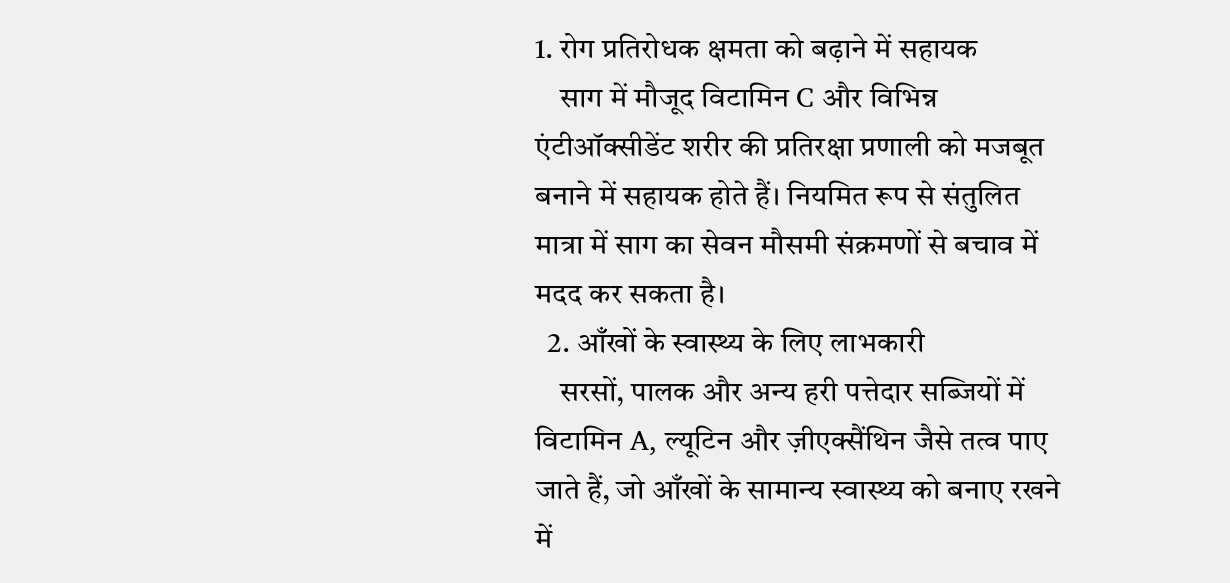1. रोग प्रतिरोधक क्षमता को बढ़ाने में सहायक
    साग में मौजूद विटामिन C और विभिन्न एंटीऑक्सीडेंट शरीर की प्रतिरक्षा प्रणाली को मजबूत बनाने में सहायक होते हैं। नियमित रूप से संतुलित मात्रा में साग का सेवन मौसमी संक्रमणों से बचाव में मदद कर सकता है।
  2. आँखों के स्वास्थ्य के लिए लाभकारी
    सरसों, पालक और अन्य हरी पत्तेदार सब्जियों में विटामिन A, ल्यूटिन और ज़ीएक्सैंथिन जैसे तत्व पाए जाते हैं, जो आँखों के सामान्य स्वास्थ्य को बनाए रखने में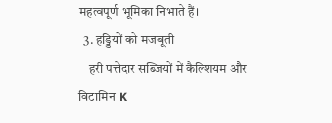महत्वपूर्ण भूमिका निभाते हैं।
  3. हड्डियों को मजबूती
    हरी पत्तेदार सब्जियों में कैल्शियम और विटामिन K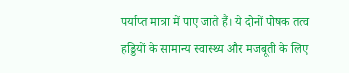पर्याप्त मात्रा में पाए जाते हैं। ये दोनों पोषक तत्व हड्डियों के सामान्य स्वास्थ्य और मजबूती के लिए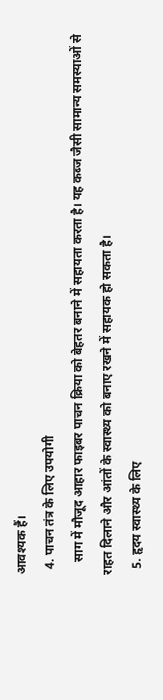आवश्यक हैं।
  4. पाचन तंत्र के लिए उपयोगी
    साग में मौजूद आहार फाइबर पाचन क्रिया को बेहतर बनाने में सहायता करता है। यह कब्ज जैसी सामान्य समस्याओं से राहत दिलाने और आंतों के स्वास्थ्य को बनाए रखने में सहायक हो सकता है।
  5. हृदय स्वास्थ्य के लिए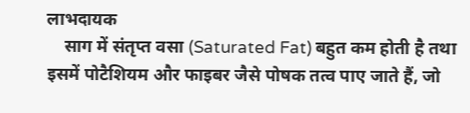लाभदायक
    साग में संतृप्त वसा (Saturated Fat) बहुत कम होती है तथा इसमें पोटैशियम और फाइबर जैसे पोषक तत्व पाए जाते हैं, जो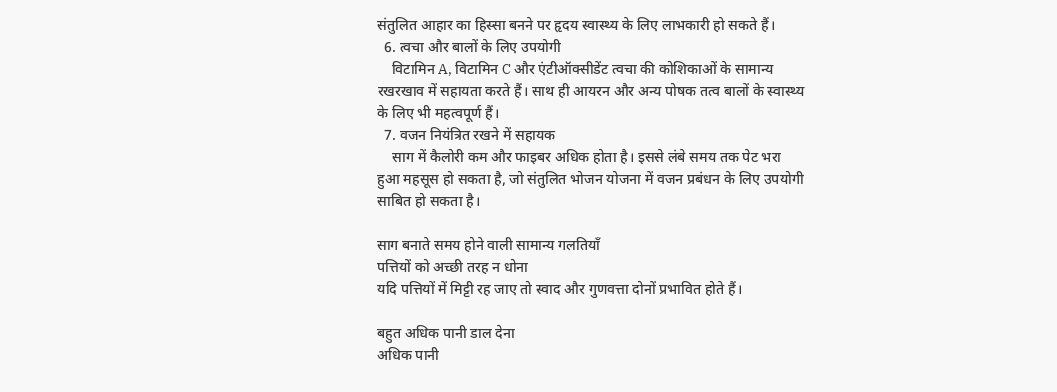संतुलित आहार का हिस्सा बनने पर हृदय स्वास्थ्य के लिए लाभकारी हो सकते हैं।
  6. त्वचा और बालों के लिए उपयोगी
    विटामिन A, विटामिन C और एंटीऑक्सीडेंट त्वचा की कोशिकाओं के सामान्य रखरखाव में सहायता करते हैं। साथ ही आयरन और अन्य पोषक तत्व बालों के स्वास्थ्य के लिए भी महत्वपूर्ण हैं।
  7. वजन नियंत्रित रखने में सहायक
    साग में कैलोरी कम और फाइबर अधिक होता है। इससे लंबे समय तक पेट भरा हुआ महसूस हो सकता है, जो संतुलित भोजन योजना में वजन प्रबंधन के लिए उपयोगी साबित हो सकता है।

साग बनाते समय होने वाली सामान्य गलतियाँ
पत्तियों को अच्छी तरह न धोना
यदि पत्तियों में मिट्टी रह जाए तो स्वाद और गुणवत्ता दोनों प्रभावित होते हैं।

बहुत अधिक पानी डाल देना
अधिक पानी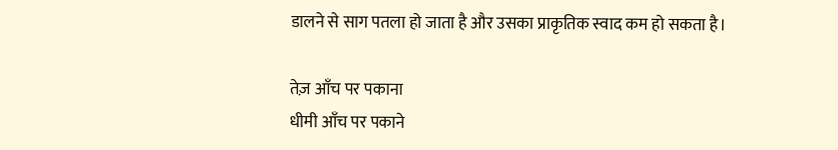डालने से साग पतला हो जाता है और उसका प्राकृतिक स्वाद कम हो सकता है।

तेज़ आँच पर पकाना
धीमी आँच पर पकाने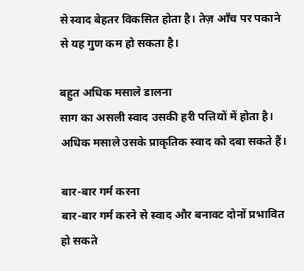से स्वाद बेहतर विकसित होता है। तेज़ आँच पर पकाने से यह गुण कम हो सकता है।

बहुत अधिक मसाले डालना
साग का असली स्वाद उसकी हरी पत्तियों में होता है। अधिक मसाले उसके प्राकृतिक स्वाद को दबा सकते हैं।

बार-बार गर्म करना
बार-बार गर्म करने से स्वाद और बनावट दोनों प्रभावित हो सकते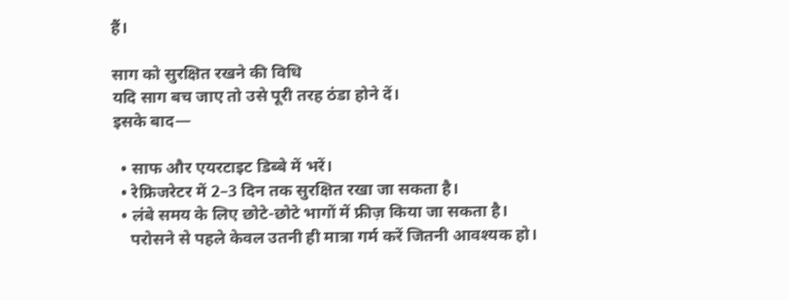हैं।

साग को सुरक्षित रखने की विधि
यदि साग बच जाए तो उसे पूरी तरह ठंडा होने दें।
इसके बाद—

  • साफ और एयरटाइट डिब्बे में भरें।
  • रेफ्रिजरेटर में 2–3 दिन तक सुरक्षित रखा जा सकता है।
  • लंबे समय के लिए छोटे-छोटे भागों में फ्रीज़ किया जा सकता है।
    परोसने से पहले केवल उतनी ही मात्रा गर्म करें जितनी आवश्यक हो।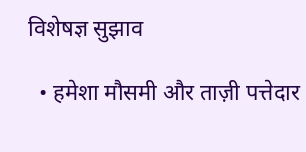विशेषज्ञ सुझाव

  • हमेशा मौसमी और ताज़ी पत्तेदार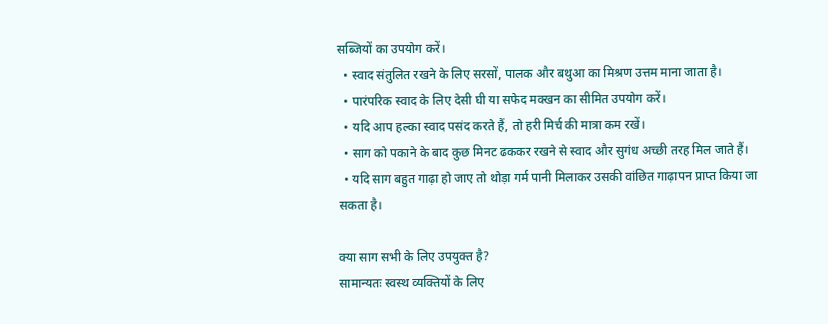सब्जियों का उपयोग करें।
  • स्वाद संतुलित रखने के लिए सरसों, पालक और बथुआ का मिश्रण उत्तम माना जाता है।
  • पारंपरिक स्वाद के लिए देसी घी या सफेद मक्खन का सीमित उपयोग करें।
  • यदि आप हल्का स्वाद पसंद करते हैं, तो हरी मिर्च की मात्रा कम रखें।
  • साग को पकाने के बाद कुछ मिनट ढककर रखने से स्वाद और सुगंध अच्छी तरह मिल जाते हैं।
  • यदि साग बहुत गाढ़ा हो जाए तो थोड़ा गर्म पानी मिलाकर उसकी वांछित गाढ़ापन प्राप्त किया जा सकता है।

क्या साग सभी के लिए उपयुक्त है?
सामान्यतः स्वस्थ व्यक्तियों के लिए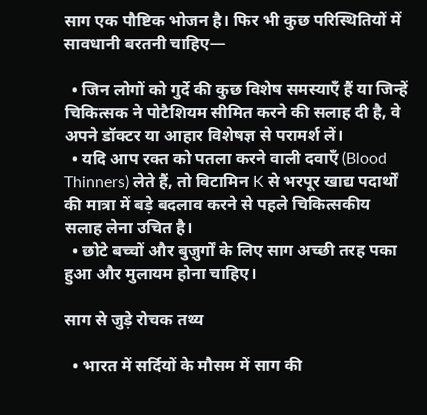साग एक पौष्टिक भोजन है। फिर भी कुछ परिस्थितियों में सावधानी बरतनी चाहिए—

  • जिन लोगों को गुर्दे की कुछ विशेष समस्याएँ हैं या जिन्हें चिकित्सक ने पोटैशियम सीमित करने की सलाह दी है, वे अपने डॉक्टर या आहार विशेषज्ञ से परामर्श लें।
  • यदि आप रक्त को पतला करने वाली दवाएँ (Blood Thinners) लेते हैं, तो विटामिन K से भरपूर खाद्य पदार्थों की मात्रा में बड़े बदलाव करने से पहले चिकित्सकीय सलाह लेना उचित है।
  • छोटे बच्चों और बुज़ुर्गों के लिए साग अच्छी तरह पका हुआ और मुलायम होना चाहिए।

साग से जुड़े रोचक तथ्य

  • भारत में सर्दियों के मौसम में साग की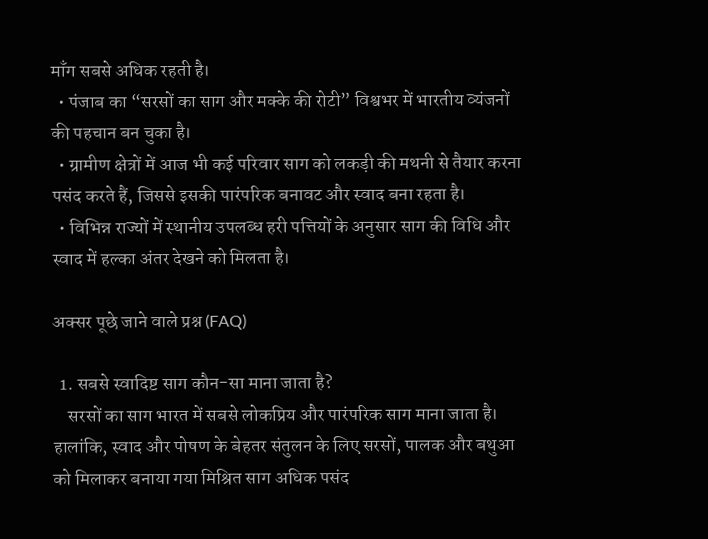माँग सबसे अधिक रहती है।
  • पंजाब का “सरसों का साग और मक्के की रोटी” विश्वभर में भारतीय व्यंजनों की पहचान बन चुका है।
  • ग्रामीण क्षेत्रों में आज भी कई परिवार साग को लकड़ी की मथनी से तैयार करना पसंद करते हैं, जिससे इसकी पारंपरिक बनावट और स्वाद बना रहता है।
  • विभिन्न राज्यों में स्थानीय उपलब्ध हरी पत्तियों के अनुसार साग की विधि और स्वाद में हल्का अंतर देखने को मिलता है।

अक्सर पूछे जाने वाले प्रश्न (FAQ)

  1. सबसे स्वादिष्ट साग कौन-सा माना जाता है?
    सरसों का साग भारत में सबसे लोकप्रिय और पारंपरिक साग माना जाता है। हालांकि, स्वाद और पोषण के बेहतर संतुलन के लिए सरसों, पालक और बथुआ को मिलाकर बनाया गया मिश्रित साग अधिक पसंद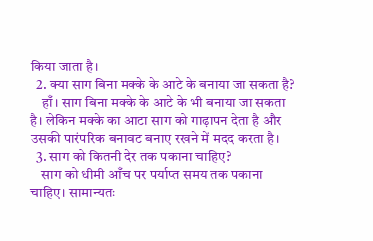किया जाता है।
  2. क्या साग बिना मक्के के आटे के बनाया जा सकता है?
    हाँ। साग बिना मक्के के आटे के भी बनाया जा सकता है। लेकिन मक्के का आटा साग को गाढ़ापन देता है और उसकी पारंपरिक बनावट बनाए रखने में मदद करता है।
  3. साग को कितनी देर तक पकाना चाहिए?
    साग को धीमी आँच पर पर्याप्त समय तक पकाना चाहिए। सामान्यतः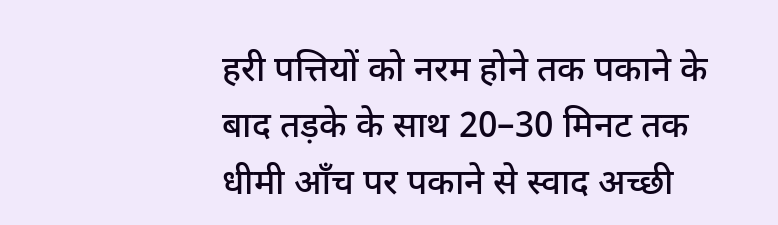हरी पत्तियों को नरम होने तक पकाने के बाद तड़के के साथ 20–30 मिनट तक धीमी आँच पर पकाने से स्वाद अच्छी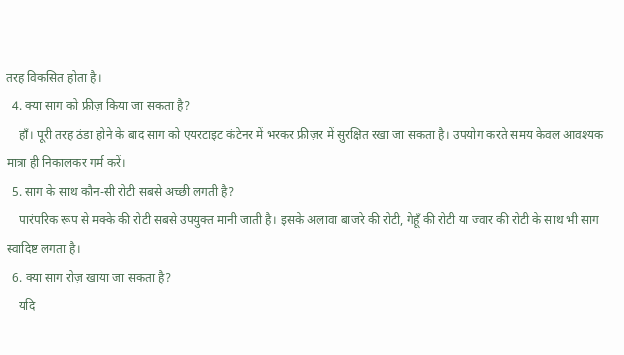तरह विकसित होता है।
  4. क्या साग को फ्रीज़ किया जा सकता है?
    हाँ। पूरी तरह ठंडा होने के बाद साग को एयरटाइट कंटेनर में भरकर फ्रीज़र में सुरक्षित रखा जा सकता है। उपयोग करते समय केवल आवश्यक मात्रा ही निकालकर गर्म करें।
  5. साग के साथ कौन-सी रोटी सबसे अच्छी लगती है?
    पारंपरिक रूप से मक्के की रोटी सबसे उपयुक्त मानी जाती है। इसके अलावा बाजरे की रोटी, गेहूँ की रोटी या ज्वार की रोटी के साथ भी साग स्वादिष्ट लगता है।
  6. क्या साग रोज़ खाया जा सकता है?
    यदि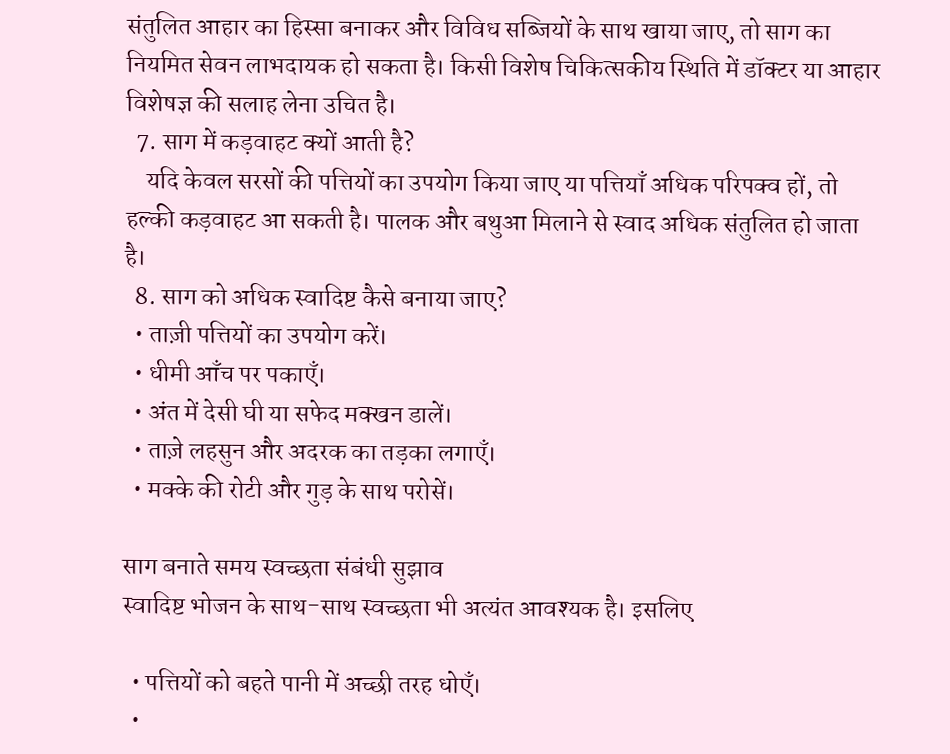संतुलित आहार का हिस्सा बनाकर और विविध सब्जियों के साथ खाया जाए, तो साग का नियमित सेवन लाभदायक हो सकता है। किसी विशेष चिकित्सकीय स्थिति में डॉक्टर या आहार विशेषज्ञ की सलाह लेना उचित है।
  7. साग में कड़वाहट क्यों आती है?
    यदि केवल सरसों की पत्तियों का उपयोग किया जाए या पत्तियाँ अधिक परिपक्व हों, तो हल्की कड़वाहट आ सकती है। पालक और बथुआ मिलाने से स्वाद अधिक संतुलित हो जाता है।
  8. साग को अधिक स्वादिष्ट कैसे बनाया जाए?
  • ताज़ी पत्तियों का उपयोग करें।
  • धीमी आँच पर पकाएँ।
  • अंत में देसी घी या सफेद मक्खन डालें।
  • ताज़े लहसुन और अदरक का तड़का लगाएँ।
  • मक्के की रोटी और गुड़ के साथ परोसें।

साग बनाते समय स्वच्छता संबंधी सुझाव
स्वादिष्ट भोजन के साथ-साथ स्वच्छता भी अत्यंत आवश्यक है। इसलिए

  • पत्तियों को बहते पानी में अच्छी तरह धोएँ।
  •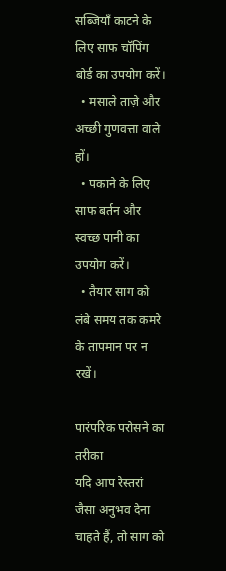सब्जियाँ काटने के लिए साफ चॉपिंग बोर्ड का उपयोग करें।
  • मसाले ताज़े और अच्छी गुणवत्ता वाले हों।
  • पकाने के लिए साफ बर्तन और स्वच्छ पानी का उपयोग करें।
  • तैयार साग को लंबे समय तक कमरे के तापमान पर न रखें।

पारंपरिक परोसने का तरीका
यदि आप रेस्तरां जैसा अनुभव देना चाहते हैं, तो साग को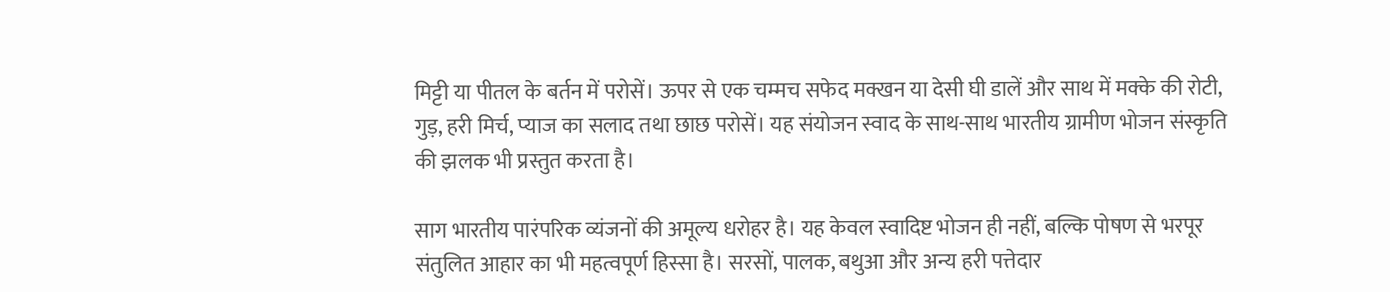मिट्टी या पीतल के बर्तन में परोसें। ऊपर से एक चम्मच सफेद मक्खन या देसी घी डालें और साथ में मक्के की रोटी, गुड़, हरी मिर्च, प्याज का सलाद तथा छाछ परोसें। यह संयोजन स्वाद के साथ-साथ भारतीय ग्रामीण भोजन संस्कृति की झलक भी प्रस्तुत करता है।

साग भारतीय पारंपरिक व्यंजनों की अमूल्य धरोहर है। यह केवल स्वादिष्ट भोजन ही नहीं, बल्कि पोषण से भरपूर संतुलित आहार का भी महत्वपूर्ण हिस्सा है। सरसों, पालक, बथुआ और अन्य हरी पत्तेदार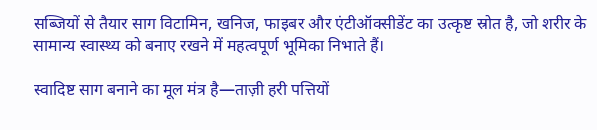सब्जियों से तैयार साग विटामिन, खनिज, फाइबर और एंटीऑक्सीडेंट का उत्कृष्ट स्रोत है, जो शरीर के सामान्य स्वास्थ्य को बनाए रखने में महत्वपूर्ण भूमिका निभाते हैं।

स्वादिष्ट साग बनाने का मूल मंत्र है—ताज़ी हरी पत्तियों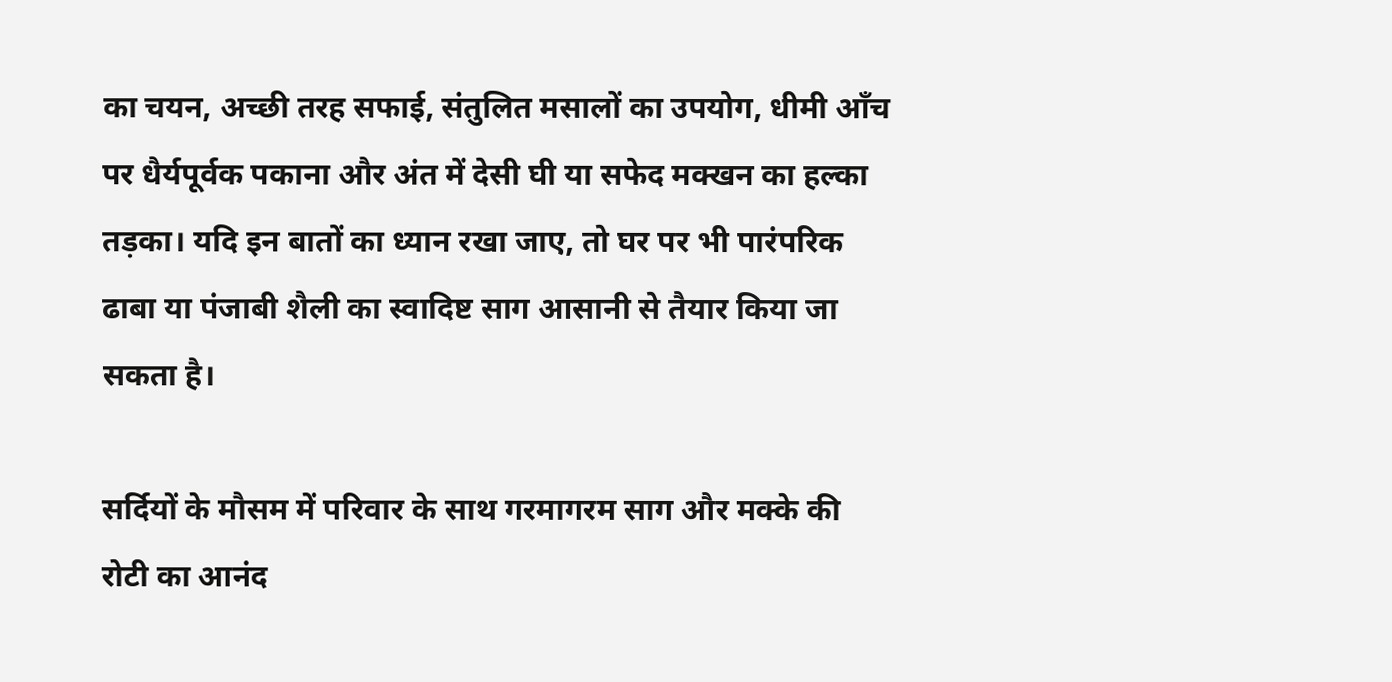का चयन, अच्छी तरह सफाई, संतुलित मसालों का उपयोग, धीमी आँच पर धैर्यपूर्वक पकाना और अंत में देसी घी या सफेद मक्खन का हल्का तड़का। यदि इन बातों का ध्यान रखा जाए, तो घर पर भी पारंपरिक ढाबा या पंजाबी शैली का स्वादिष्ट साग आसानी से तैयार किया जा सकता है।

सर्दियों के मौसम में परिवार के साथ गरमागरम साग और मक्के की रोटी का आनंद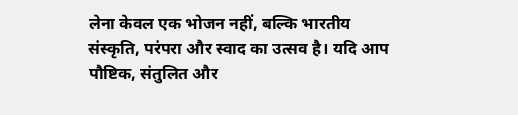लेना केवल एक भोजन नहीं, बल्कि भारतीय संस्कृति, परंपरा और स्वाद का उत्सव है। यदि आप पौष्टिक, संतुलित और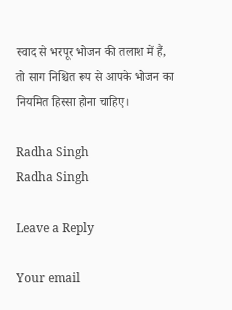स्वाद से भरपूर भोजन की तलाश में हैं, तो साग निश्चित रूप से आपके भोजन का नियमित हिस्सा होना चाहिए।

Radha Singh
Radha Singh

Leave a Reply

Your email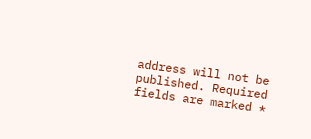address will not be published. Required fields are marked *